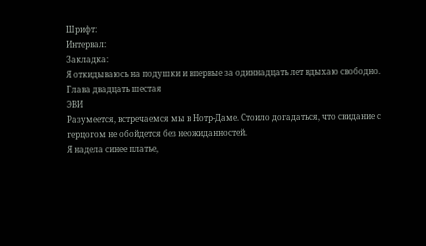Шрифт:
Интервал:
Закладка:
Я откидываюсь на подушки и впервые за одиннадцать лет вдыхаю свободно.
Глава двадцать шестая
ЭВИ
Разумеется, встречаемся мы в Нотр-Даме. Стоило догадаться, что свидание с герцогом не обойдется без неожиданностей.
Я надела синее платье,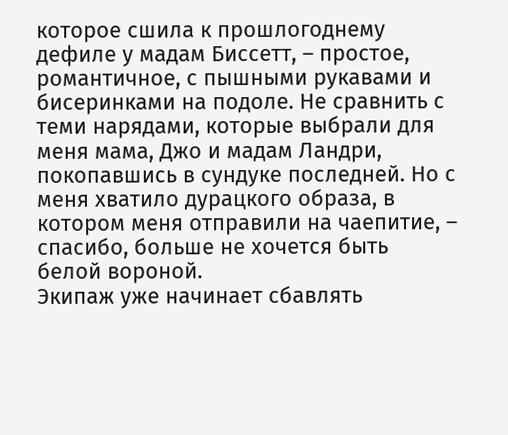которое сшила к прошлогоднему дефиле у мадам Биссетт, – простое, романтичное, с пышными рукавами и бисеринками на подоле. Не сравнить с теми нарядами, которые выбрали для меня мама, Джо и мадам Ландри, покопавшись в сундуке последней. Но с меня хватило дурацкого образа, в котором меня отправили на чаепитие, – спасибо, больше не хочется быть белой вороной.
Экипаж уже начинает сбавлять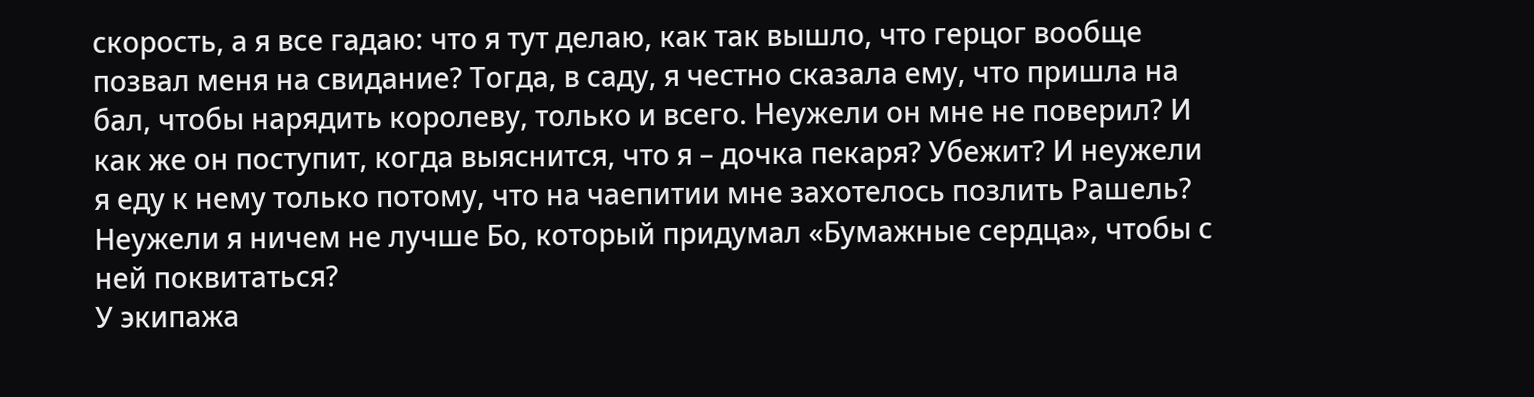скорость, а я все гадаю: что я тут делаю, как так вышло, что герцог вообще позвал меня на свидание? Тогда, в саду, я честно сказала ему, что пришла на бал, чтобы нарядить королеву, только и всего. Неужели он мне не поверил? И как же он поступит, когда выяснится, что я – дочка пекаря? Убежит? И неужели я еду к нему только потому, что на чаепитии мне захотелось позлить Рашель? Неужели я ничем не лучше Бо, который придумал «Бумажные сердца», чтобы с ней поквитаться?
У экипажа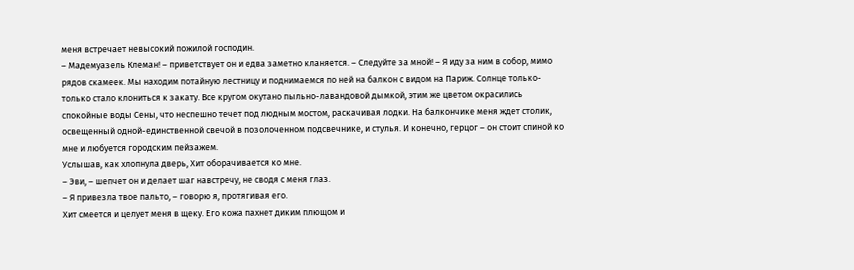меня встречает невысокий пожилой господин.
– Мадемуазель Клеман! – приветствует он и едва заметно кланяется. – Следуйте за мной! – Я иду за ним в собор, мимо рядов скамеек. Мы находим потайную лестницу и поднимаемся по ней на балкон с видом на Париж. Солнце только-только стало клониться к закату. Все кругом окутано пыльно-лавандовой дымкой, этим же цветом окрасились спокойные воды Сены, что неспешно течет под людным мостом, раскачивая лодки. На балкончике меня ждет столик, освещенный одной-единственной свечой в позолоченном подсвечнике, и стулья. И конечно, герцог – он стоит спиной ко мне и любуется городским пейзажем.
Услышав, как хлопнула дверь, Хит оборачивается ко мне.
– Эви, – шепчет он и делает шаг навстречу, не сводя с меня глаз.
– Я привезла твое пальто, – говорю я, протягивая его.
Хит смеется и целует меня в щеку. Его кожа пахнет диким плющом и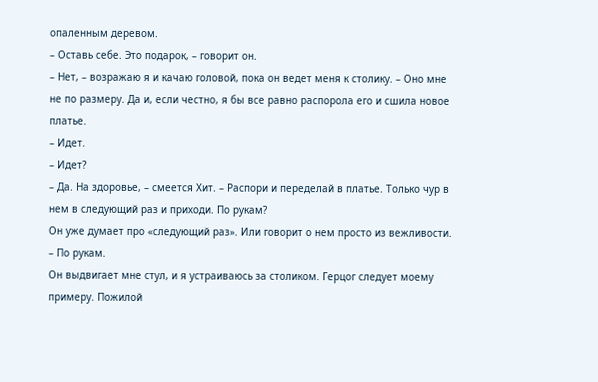опаленным деревом.
– Оставь себе. Это подарок, – говорит он.
– Нет, – возражаю я и качаю головой, пока он ведет меня к столику. – Оно мне не по размеру. Да и, если честно, я бы все равно распорола его и сшила новое платье.
– Идет.
– Идет?
– Да. На здоровье, – смеется Хит. – Распори и переделай в платье. Только чур в нем в следующий раз и приходи. По рукам?
Он уже думает про «следующий раз». Или говорит о нем просто из вежливости.
– По рукам.
Он выдвигает мне стул, и я устраиваюсь за столиком. Герцог следует моему примеру. Пожилой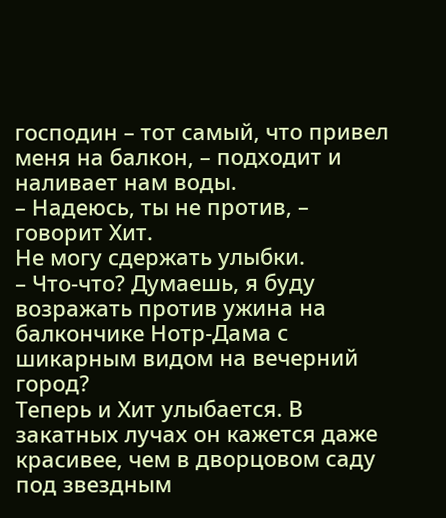господин – тот самый, что привел меня на балкон, – подходит и наливает нам воды.
– Надеюсь, ты не против, – говорит Хит.
Не могу сдержать улыбки.
– Что-что? Думаешь, я буду возражать против ужина на балкончике Нотр-Дама с шикарным видом на вечерний город?
Теперь и Хит улыбается. В закатных лучах он кажется даже красивее, чем в дворцовом саду под звездным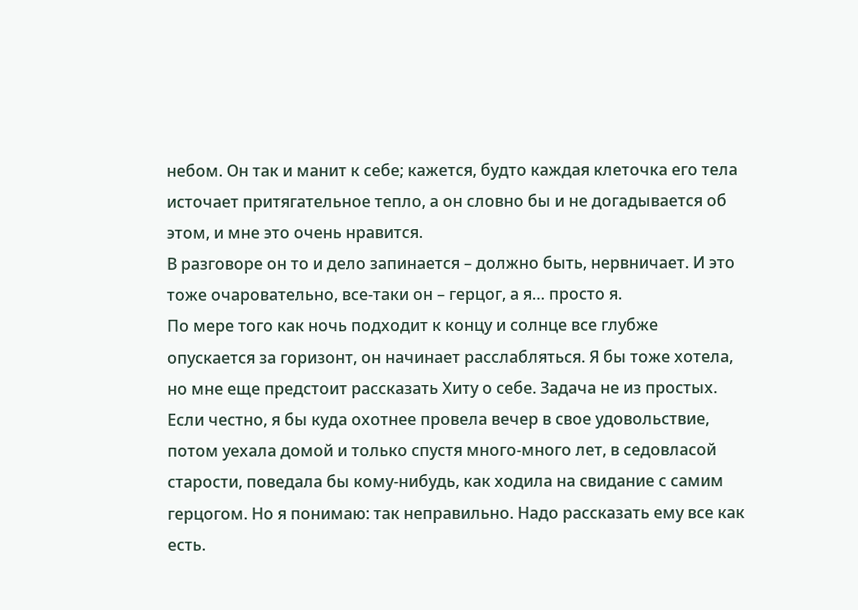небом. Он так и манит к себе; кажется, будто каждая клеточка его тела источает притягательное тепло, а он словно бы и не догадывается об этом, и мне это очень нравится.
В разговоре он то и дело запинается – должно быть, нервничает. И это тоже очаровательно, все-таки он – герцог, а я… просто я.
По мере того как ночь подходит к концу и солнце все глубже опускается за горизонт, он начинает расслабляться. Я бы тоже хотела, но мне еще предстоит рассказать Хиту о себе. Задача не из простых. Если честно, я бы куда охотнее провела вечер в свое удовольствие, потом уехала домой и только спустя много-много лет, в седовласой старости, поведала бы кому-нибудь, как ходила на свидание с самим герцогом. Но я понимаю: так неправильно. Надо рассказать ему все как есть.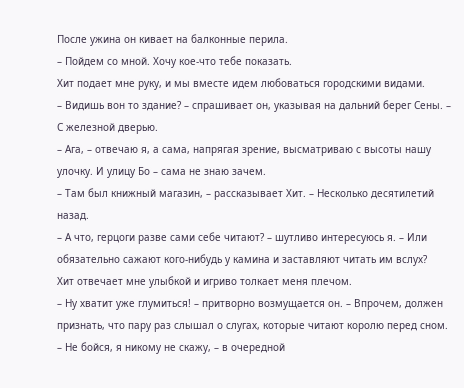После ужина он кивает на балконные перила.
– Пойдем со мной. Хочу кое-что тебе показать.
Хит подает мне руку, и мы вместе идем любоваться городскими видами.
– Видишь вон то здание? – спрашивает он, указывая на дальний берег Сены. – С железной дверью.
– Ага, – отвечаю я, а сама, напрягая зрение, высматриваю с высоты нашу улочку. И улицу Бо – сама не знаю зачем.
– Там был книжный магазин, – рассказывает Хит. – Несколько десятилетий назад.
– А что, герцоги разве сами себе читают? – шутливо интересуюсь я. – Или обязательно сажают кого-нибудь у камина и заставляют читать им вслух?
Хит отвечает мне улыбкой и игриво толкает меня плечом.
– Ну хватит уже глумиться! – притворно возмущается он. – Впрочем, должен признать, что пару раз слышал о слугах, которые читают королю перед сном.
– Не бойся, я никому не скажу, – в очередной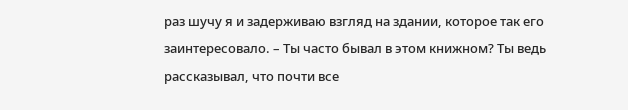раз шучу я и задерживаю взгляд на здании, которое так его заинтересовало. – Ты часто бывал в этом книжном? Ты ведь рассказывал, что почти все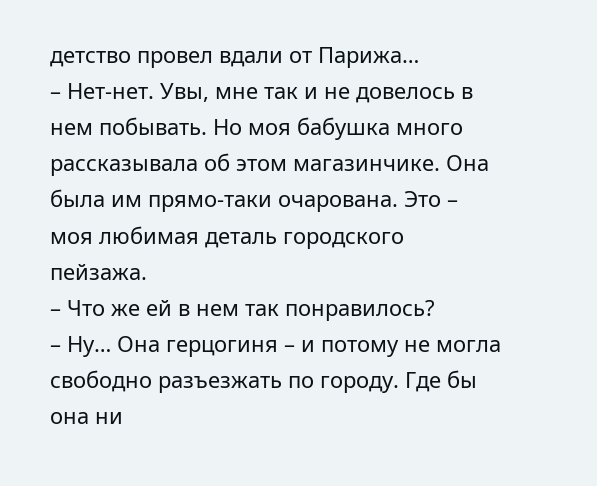детство провел вдали от Парижа…
– Нет-нет. Увы, мне так и не довелось в нем побывать. Но моя бабушка много рассказывала об этом магазинчике. Она была им прямо-таки очарована. Это – моя любимая деталь городского пейзажа.
– Что же ей в нем так понравилось?
– Ну… Она герцогиня – и потому не могла свободно разъезжать по городу. Где бы она ни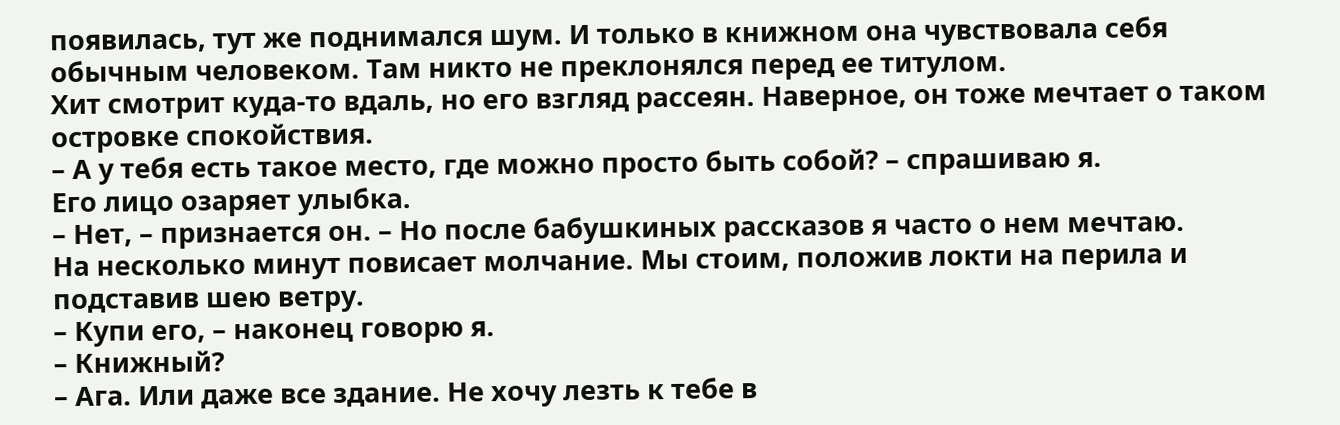появилась, тут же поднимался шум. И только в книжном она чувствовала себя обычным человеком. Там никто не преклонялся перед ее титулом.
Хит смотрит куда-то вдаль, но его взгляд рассеян. Наверное, он тоже мечтает о таком островке спокойствия.
– А у тебя есть такое место, где можно просто быть собой? – спрашиваю я.
Его лицо озаряет улыбка.
– Нет, – признается он. – Но после бабушкиных рассказов я часто о нем мечтаю.
На несколько минут повисает молчание. Мы стоим, положив локти на перила и подставив шею ветру.
– Купи его, – наконец говорю я.
– Книжный?
– Ага. Или даже все здание. Не хочу лезть к тебе в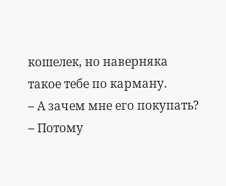кошелек, но наверняка такое тебе по карману.
– А зачем мне его покупать?
– Потому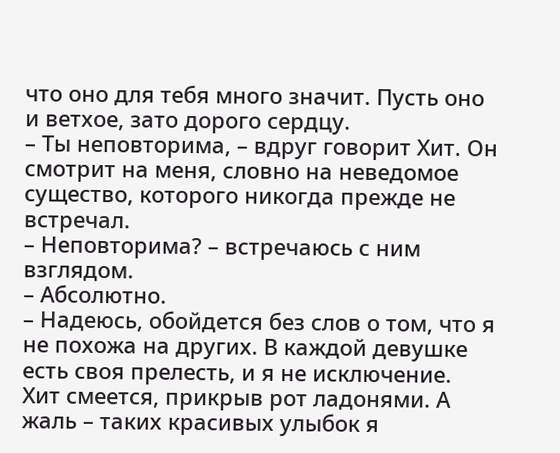что оно для тебя много значит. Пусть оно и ветхое, зато дорого сердцу.
– Ты неповторима, – вдруг говорит Хит. Он смотрит на меня, словно на неведомое существо, которого никогда прежде не встречал.
– Неповторима? – встречаюсь с ним взглядом.
– Абсолютно.
– Надеюсь, обойдется без слов о том, что я не похожа на других. В каждой девушке есть своя прелесть, и я не исключение.
Хит смеется, прикрыв рот ладонями. А жаль – таких красивых улыбок я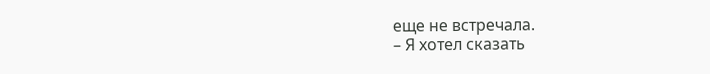еще не встречала.
– Я хотел сказать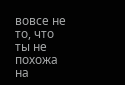вовсе не то, что ты не похожа на